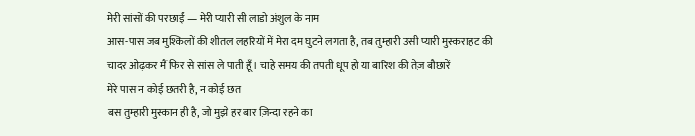मेरी सांसों की परछाईं — मेरी प्यारी सी लाडो अंशुल के नाम
आस-पास जब मुश्किलों की शीतल लहरियों में मेरा दम घुटने लगता है, तब तुम्हारी उसी प्यारी मुस्कराहट की चादर ओढ़कर मैं फिर से सांस ले पाती हूँ। चाहे समय की तपती धूप हो या बारिश की तेज़ बौछारें
मेरे पास न कोई छतरी है, न कोई छत
बस तुम्हारी मुस्कान ही है, जो मुझे हर बार ज़िन्दा रहने का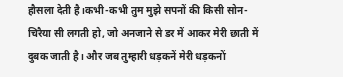हौसला देती है।कभी-कभी तुम मुझे सपनों की किसी सोन-चिरैया सी लगती हो, जो अनजाने से डर में आकर मेरी छाती में दुबक जाती है। और जब तुम्हारी धड़कनें मेरी धड़कनों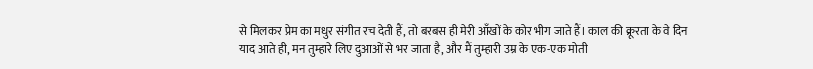से मिलकर प्रेम का मधुर संगीत रच देती हैं, तो बरबस ही मेरी आँखों के कोर भीग जाते हैं। काल की क्रूरता के वे दिन याद आते ही, मन तुम्हारे लिए दुआओं से भर जाता है, और मैं तुम्हारी उम्र के एक-एक मोती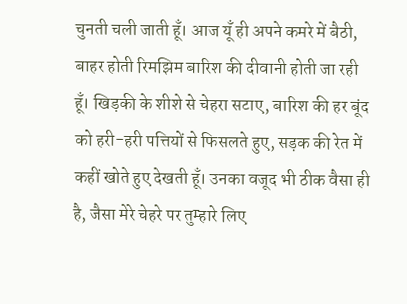चुनती चली जाती हूँ। आज यूँ ही अपने कमरे में बैठी, बाहर होती रिमझिम बारिश की दीवानी होती जा रही हूँ। खिड़की के शीशे से चेहरा सटाए, बारिश की हर बूंद को हरी-हरी पत्तियों से फिसलते हुए, सड़क की रेत में कहीं खोते हुए देखती हूँ। उनका वजूद भी ठीक वैसा ही है, जैसा मेरे चेहरे पर तुम्हारे लिए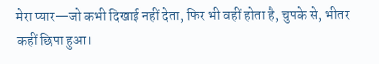मेरा प्यार—जो कभी दिखाई नहीं देता, फिर भी वहीं होता है, चुपके से, भीतर कहीं छिपा हुआ।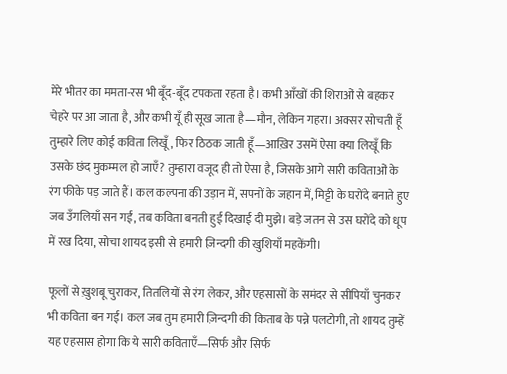मेरे भीतर का ममता-रस भी बूँद-बूँद टपकता रहता है। कभी आँखों की शिराओं से बहकर चेहरे पर आ जाता है, और कभी यूँ ही सूख जाता है—मौन, लेकिन गहरा। अक्सर सोचती हूँ तुम्हारे लिए कोई कविता लिखूँ, फिर ठिठक जाती हूँ—आख़िर उसमें ऐसा क्या लिखूँ कि उसके छंद मुकम्मल हो जाएँ? तुम्हारा वजूद ही तो ऐसा है, जिसके आगे सारी कविताओं के रंग फीके पड़ जाते हैं। कल कल्पना की उड़ान में, सपनों के जहान में, मिट्टी के घरोंदे बनाते हुए जब उँगलियाँ सन गईं, तब कविता बनती हुई दिखाई दी मुझे। बड़े जतन से उस घरोंदे को धूप में रख दिया, सोचा शायद इसी से हमारी ज़िन्दगी की खुशियाँ महकेंगी।

फूलों से ख़ुशबू चुराकर, तितलियों से रंग लेकर, और एहसासों के समंदर से सीपियाँ चुनकर भी कविता बन गई। कल जब तुम हमारी ज़िन्दगी की किताब के पन्ने पलटोगी, तो शायद तुम्हें यह एहसास होगा कि ये सारी कविताएँ—सिर्फ और सिर्फ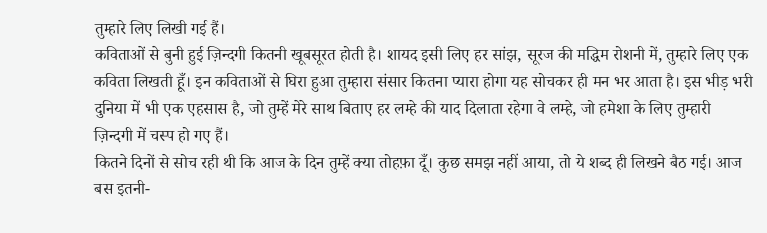तुम्हारे लिए लिखी गई हैं।
कविताओं से बुनी हुई ज़िन्दगी कितनी खूबसूरत होती है। शायद इसी लिए हर सांझ, सूरज की मद्धिम रोशनी में, तुम्हारे लिए एक कविता लिखती हूँ। इन कविताओं से घिरा हुआ तुम्हारा संसार कितना प्यारा होगा यह सोचकर ही मन भर आता है। इस भीड़ भरी दुनिया में भी एक एहसास है, जो तुम्हें मेरे साथ बिताए हर लम्हे की याद दिलाता रहेगा वे लम्हे, जो हमेशा के लिए तुम्हारी ज़िन्दगी में चस्प हो गए हैं।
कितने दिनों से सोच रही थी कि आज के दिन तुम्हें क्या तोहफ़ा दूँ। कुछ समझ नहीं आया, तो ये शब्द ही लिखने बैठ गई। आज बस इतनी-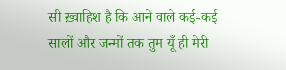सी ख़्वाहिश है कि आने वाले कई-कई सालों और जन्मों तक तुम यूँ ही मेरी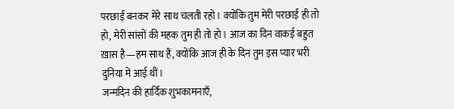परछाईं बनकर मेरे साथ चलती रहो। क्योंकि तुम मेरी परछाईं ही तो हो, मेरी सांसों की महक तुम ही तो हो। आज का दिन वाकई बहुत ख़ास है—हम साथ हैं, क्योंकि आज ही के दिन तुम इस प्यार भरी दुनिया में आई थीं।
जन्मदिन की हार्दिक शुभकामनाएँ,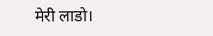मेरी लाडो।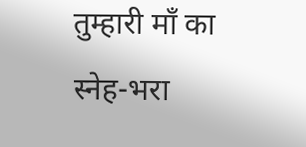तुम्हारी माँ का स्नेह-भरा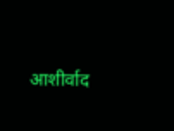आशीर्वाद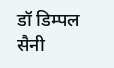डॉ डिम्पल सैनी